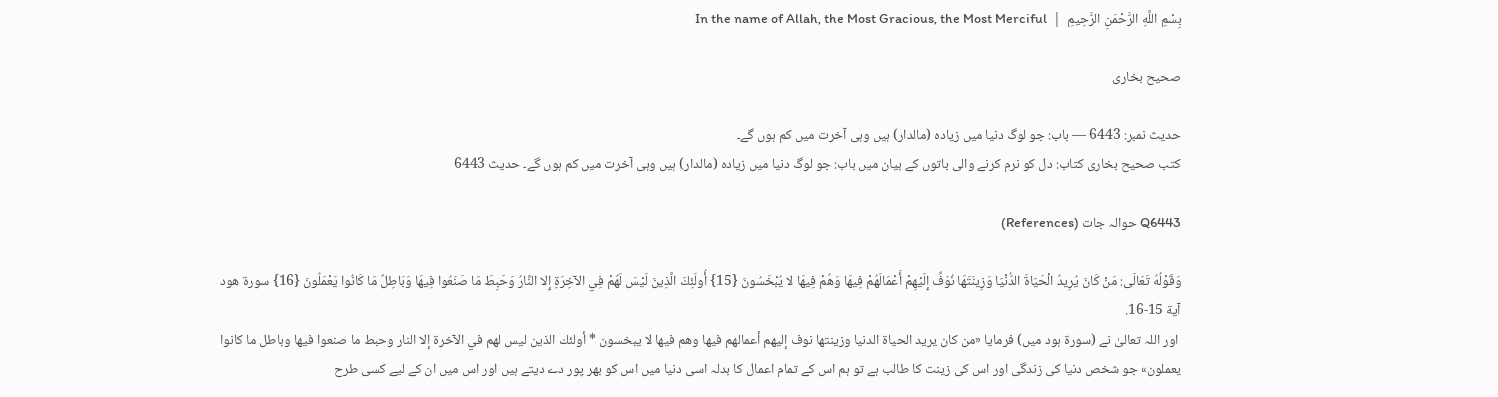بِسْمِ اللَّهِ الرَّحْمَنِ الرَّحِيمِ  |  In the name of Allah, the Most Gracious, the Most Merciful

صحیح بخاری

حدیث نمبر: 6443 — باب: جو لوگ دنیا میں زیادہ (مالدار) ہیں وہی آخرت میں کم ہوں گے۔
کتب صحیح بخاری کتاب: دل کو نرم کرنے والی باتوں کے بیان میں باب: جو لوگ دنیا میں زیادہ (مالدار) ہیں وہی آخرت میں کم ہوں گے۔ حدیث 6443

Q6443 حوالہ جات (References)

وَقَوْلُهُ تَعَالَى: مَنْ كَانَ يُرِيدُ الْحَيَاةَ الدُّنْيَا وَزِينَتَهَا نُوَفِّ إِلَيْهِمْ أَعْمَالَهُمْ فِيهَا وَهُمْ فِيهَا لا يُبْخَسُونَ {15} أُولَئِكَ الَّذِينَ لَيْسَ لَهُمْ فِي الآخِرَةِ إِلا النَّارُ وَحَبِطَ مَا صَنَعُوا فِيهَا وَبَاطِلٌ مَا كَانُوا يَعْمَلُونَ {16} سورة هود آية 15-16.
 اور اللہ تعالیٰ نے (سورۃ ہود میں) فرمایا «من كان يريد الحياة الدنيا وزينتها نوف إليهم أعمالهم فيها وهم فيها لا يبخسون * أولئك الذين ليس لهم في الآخرة إلا النار وحبط ما صنعوا فيها وباطل ما كانوا يعملون» جو شخص دنیا کی زندگی اور اس کی زینت کا طالب ہے تو ہم اس کے تمام اعمال کا بدلہ اسی دنیا میں اس کو بھر پور دے دیتے ہیں اور اس میں ان کے لیے کسی طرح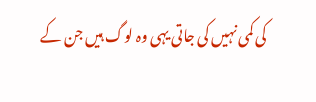کی کمی نہیں کی جاتی یہی وہ لوگ ہیں جن کے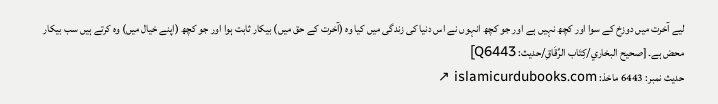لیے آخرت میں دوزخ کے سوا اور کچھ نہیں ہے اور جو کچھ انہوں نے اس دنیا کی زندگی میں کیا وہ (آخرت کے حق میں) بیکار ثابت ہوا اور جو کچھ (اپنے خیال میں) وہ کرتے ہیں سب بیکار محض ہے۔ [صحيح البخاري/كِتَاب الرِّقَاقِ/حدیث: Q6443]
حدیث نمبر: 6443 ماخذ: islamicurdubooks.com ↗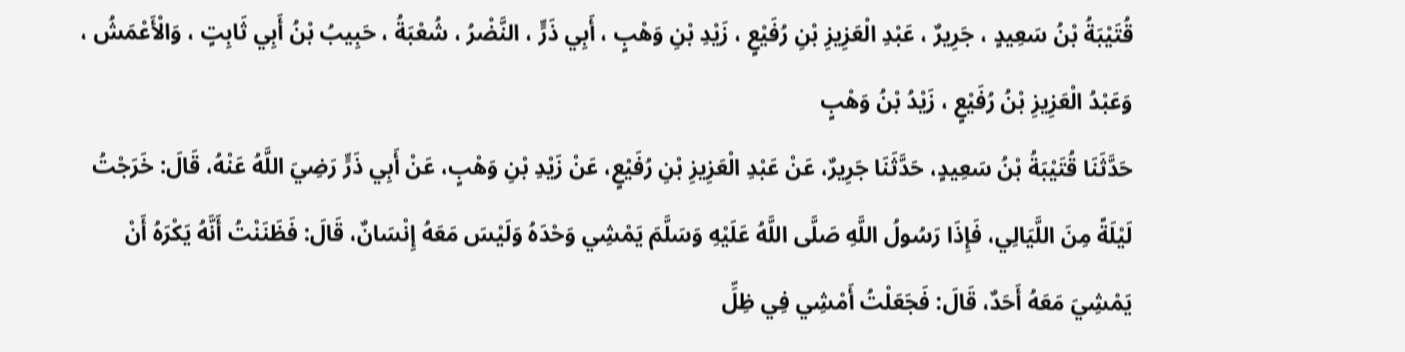قُتَيْبَةُ بْنُ سَعِيدٍ ، جَرِيرٌ ، عَبْدِ الْعَزِيزِ بْنِ رُفَيْعٍ ، زَيْدِ بْنِ وَهْبٍ ، أَبِي ذَرٍّ ، النَّضْرُ ، شُعْبَةُ ، حَبِيبُ بْنُ أَبِي ثَابِتٍ ، وَالْأَعْمَشُ ، وَعَبْدُ الْعَزِيزِ بْنُ رُفَيْعٍ ، زَيْدُ بْنُ وَهْبٍ
حَدَّثَنَا قُتَيْبَةُ بْنُ سَعِيدٍ، حَدَّثَنَا جَرِيرٌ، عَنْ عَبْدِ الْعَزِيزِ بْنِ رُفَيْعٍ، عَنْ زَيْدِ بْنِ وَهْبٍ، عَنْ أَبِي ذَرٍّ رَضِيَ اللَّهُ عَنْهُ، قَالَ: خَرَجْتُ لَيْلَةً مِنَ اللَّيَالِي، فَإِذَا رَسُولُ اللَّهِ صَلَّى اللَّهُ عَلَيْهِ وَسَلَّمَ يَمْشِي وَحْدَهُ وَلَيْسَ مَعَهُ إِنْسَانٌ، قَالَ: فَظَنَنْتُ أَنَّهُ يَكْرَهُ أَنْ يَمْشِيَ مَعَهُ أَحَدٌ، قَالَ: فَجَعَلْتُ أَمْشِي فِي ظِلِّ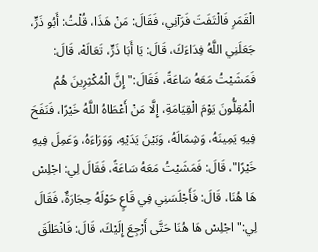الْقَمَرِ فَالْتَفَتَ فَرَآنِي، فَقَالَ: مَنْ هَذَا، قُلْتُ: أَبُو ذَرٍّ، جَعَلَنِي اللَّهُ فِدَاءَكَ، قَالَ: يَا أَبَا ذَرٍّ، تَعَالَهْ، قَالَ: فَمَشَيْتُ مَعَهُ سَاعَةً، فَقَالَ:" إِنَّ الْمُكْثِرِينَ هُمُ الْمُقِلُّونَ يَوْمَ الْقِيَامَةِ، إِلَّا مَنْ أَعْطَاهُ اللَّهُ خَيْرًا، فَنَفَحَ فِيهِ يَمِينَهُ، وَشِمَالَهُ، وَبَيْنَ يَدَيْهِ، وَوَرَاءَهُ، وَعَمِلَ فِيهِ خَيْرًا"، قَالَ: فَمَشَيْتُ مَعَهُ سَاعَةً، فَقَالَ لِي: اجْلِسْ هَا هُنَا، قَالَ: فَأَجْلَسَنِي فِي قَاعٍ حَوْلَهُ حِجَارَةٌ، فَقَالَ لِي:" اجْلِسْ هَا هُنَا حَتَّى أَرْجِعَ إِلَيْكَ، قَالَ: فَانْطَلَقَ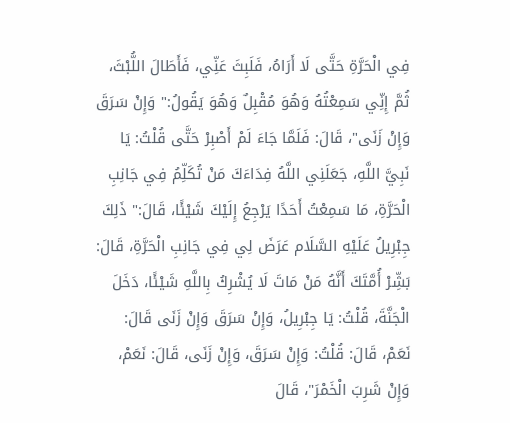فِي الْحَرَّةِ حَتَّى لَا أَرَاهُ، فَلَبِثَ عَنِّي، فَأَطَالَ اللُّبْثَ، ثُمَّ إِنِّي سَمِعْتُهُ وَهُوَ مُقْبِلٌ وَهُوَ يَقُولُ:" وَإِنْ سَرَقَ وَإِنْ زَنَى"، قَالَ: فَلَمَّا جَاءَ لَمْ أَصْبِرْ حَتَّى قُلْتُ: يَا نَبِيَّ اللَّهِ، جَعَلَنِي اللَّهُ فِدَاءَكَ مَنْ تُكَلِّمُ فِي جَانِبِ الْحَرَّةِ، مَا سَمِعْتُ أَحَدًا يَرْجِعُ إِلَيْكَ شَيْئًا، قَالَ:" ذَلِكَ جِبْرِيلُ عَلَيْهِ السَّلَام عَرَضَ لِي فِي جَانِبِ الْحَرَّةِ، قَالَ: بَشِّرْ أُمَّتَكَ أَنَّهُ مَنْ مَاتَ لَا يُشْرِكُ بِاللَّهِ شَيْئًا، دَخَلَ الْجَنَّةَ، قُلْتُ: يَا جِبْرِيلُ، وَإِنْ سَرَقَ وَإِنْ زَنَى قَالَ: نَعَمْ، قَالَ: قُلْتُ: وَإِنْ سَرَقَ، وَإِنْ زَنَى، قَالَ: نَعَمْ، وَإِنْ شَرِبَ الْخَمْرَ"، قَالَ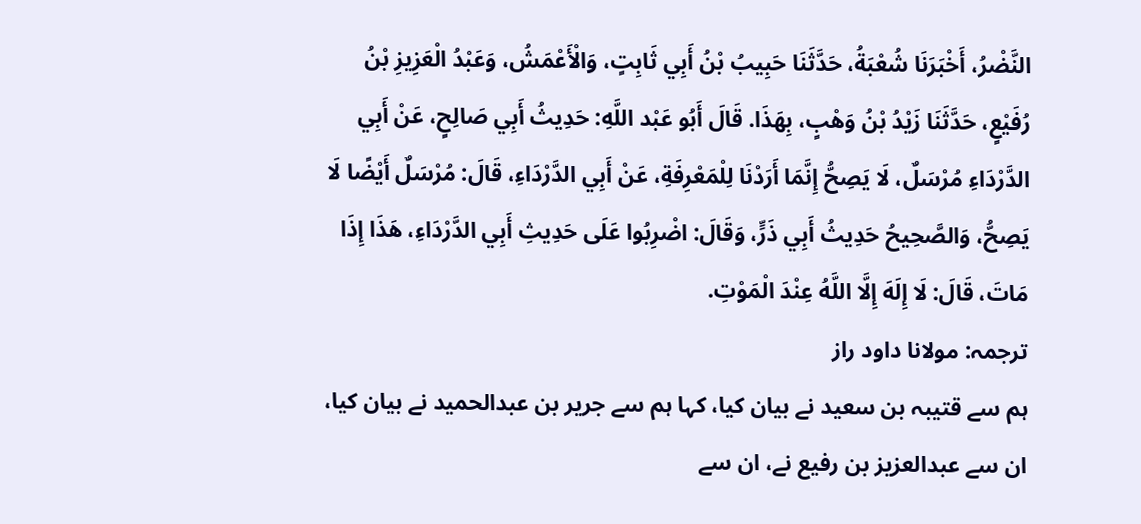النَّضْرُ، أَخْبَرَنَا شُعْبَةُ، حَدَّثَنَا حَبِيبُ بْنُ أَبِي ثَابِتٍ، وَالْأَعْمَشُ، وَعَبْدُ الْعَزِيزِ بْنُ رُفَيْعٍ، حَدَّثَنَا زَيْدُ بْنُ وَهْبٍ، بِهَذَا. قَالَ أَبُو عَبْد اللَّهِ: حَدِيثُ أَبِي صَالِحٍ، عَنْ أَبِي الدَّرْدَاءِ مُرْسَلٌ، لَا يَصِحُّ إِنَّمَا أَرَدْنَا لِلْمَعْرِفَةِ، عَنْ أَبِي الدَّرْدَاءِ، قَالَ: مُرْسَلٌ أَيْضًا لَا يَصِحُّ، وَالصَّحِيحُ حَدِيثُ أَبِي ذَرٍّ، وَقَالَ: اضْرِبُوا عَلَى حَدِيثِ أَبِي الدَّرْدَاءِ، هَذَا إِذَا مَاتَ، قَالَ: لَا إِلَهَ إِلَّا اللَّهُ عِنْدَ الْمَوْتِ.
ترجمہ: مولانا داود راز
ہم سے قتیبہ بن سعید نے بیان کیا، کہا ہم سے جریر بن عبدالحمید نے بیان کیا، ان سے عبدالعزیز بن رفیع نے، ان سے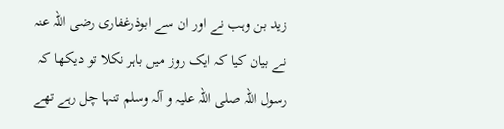زید بن وہب نے اور ان سے ابوذرغفاری رضی اللہ عنہ نے بیان کیا کہ ایک روز میں باہر نکلا تو دیکھا کہ رسول اللہ صلی اللہ علیہ و آلہ وسلم تنہا چل رہے تھے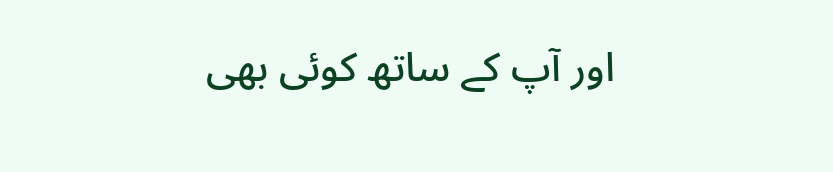اور آپ کے ساتھ کوئی بھی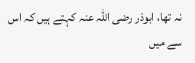نہ تھا، ابوذر رضی اللہ عنہ کہتے ہیں کہ اس سے میں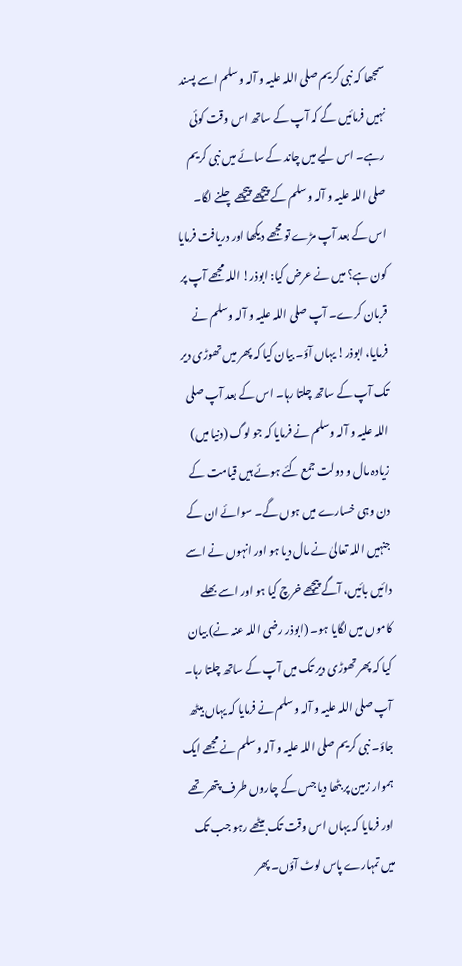سمجھا کہ نبی کریم صلی اللہ علیہ و آلہ وسلم اسے پسند نہیں فرمائیں گے کہ آپ کے ساتھ اس وقت کوئی رہے۔ اس لیے میں چاند کے سائے میں نبی کریم صلی اللہ علیہ و آلہ وسلم کے پیچھے پیچھے چلنے لگا۔ اس کے بعد آپ مڑے تو مجھے دیکھا اور دریافت فرمایا کون ہے؟ میں نے عرض کیا: ابوذر! اللہ مجھے آپ پر قربان کرے۔ آپ صلی اللہ علیہ و آلہ وسلم نے فرمایا، ابوذر! یہاں آؤ۔ بیان کیا کہ پھر میں تھوڑی دیر تک آپ کے ساتھ چلتا رہا۔ اس کے بعد آپ صلی اللہ علیہ و آلہ وسلم نے فرمایا کہ جو لوگ (دنیا میں) زیادہ مال و دولت جمع کئے ہوئے ہیں قیامت کے دن وہی خسارے میں ہوں گے۔ سوائے ان کے جنہیں اللہ تعالیٰ نے مال دیا ہو اور انہوں نے اسے دائیں بائیں، آگے پیچھے خرچ کیا ہو اور اسے بھلے کاموں میں لگایا ہو۔ (ابوذر رضی اللہ عنہ نے) بیان کیا کہ پھر تھوڑی دیر تک میں آپ کے ساتھ چلتا رہا۔ آپ صلی اللہ علیہ و آلہ وسلم نے فرمایا کہ یہاں بیٹھ جاؤ۔ نبی کریم صلی اللہ علیہ و آلہ وسلم نے مجھے ایک ہموار زمین پر بٹھا دیا جس کے چاروں طرف پتھر تھے اور فرمایا کہ یہاں اس وقت تک بیٹھے رہو جب تک میں تمہارے پاس لوٹ آؤں۔ پھر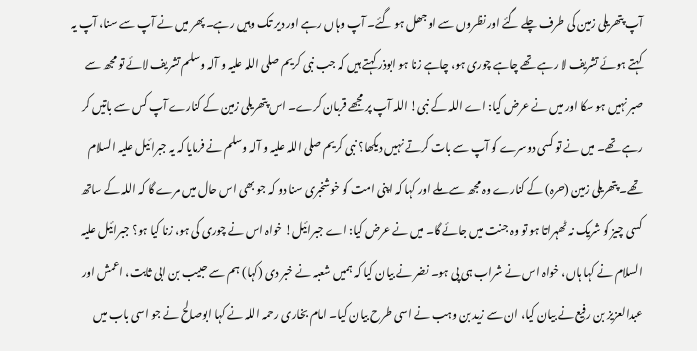آپ پتھریلی زمین کی طرف چلے گئے اور نظروں سے اوجھل ہو گئے۔ آپ وہاں رہے اور دیر تک وہیں رہے۔ پھر میں نے آپ سے سنا، آپ یہ کہتے ہوئے تشریف لا رہے تھے چاہے چوری ہو، چاہے زنا ہو ابوذر کہتے ہیں کہ جب نبی کریم صلی اللہ علیہ و آلہ وسلم تشریف لائے تو مجھ سے صبر نہیں ہو سکا اور میں نے عرض کیا: اے اللہ کے نبی! اللہ آپ پر مجھے قربان کرے۔ اس پتھریلی زمین کے کنارے آپ کس سے باتیں کر رہے تھے۔ میں نے تو کسی دوسرے کو آپ سے بات کرتے نہیں دیکھا؟ نبی کریم صلی اللہ علیہ و آلہ وسلم نے فرمایا کہ یہ جبرائیل علیہ السلام تھے۔ پتھریلی زمین (حرہ) کے کنارے وہ مجھ سے ملے اور کہا کہ اپنی امت کو خوشخبری سنا دو کہ جو بھی اس حال میں مرے گا کہ اللہ کے ساتھ کسی چیز کو شریک نہ ٹھہراتا ہو تو وہ جنت میں جائے گا۔ میں نے عرض کیا: اے جبرائیل! خواہ اس نے چوری کی ہو، زنا کیا ہو؟ جبرائیل علیہ السلام نے کہا ہاں، خواہ اس نے شراب ہی پی ہو۔ نضر نے بیان کیا کہ ہمیں شعبہ نے خبر دی (کہا) ہم سے حبیب بن ابی ثابت، اعمش اور عبدالعزیز بن رفیع نے بیان کیا، ان سے زید بن وہب نے اسی طرح بیان کیا۔ امام بخاری رحمہ اللہ نے کہا ابوصالح نے جو اسی باب میں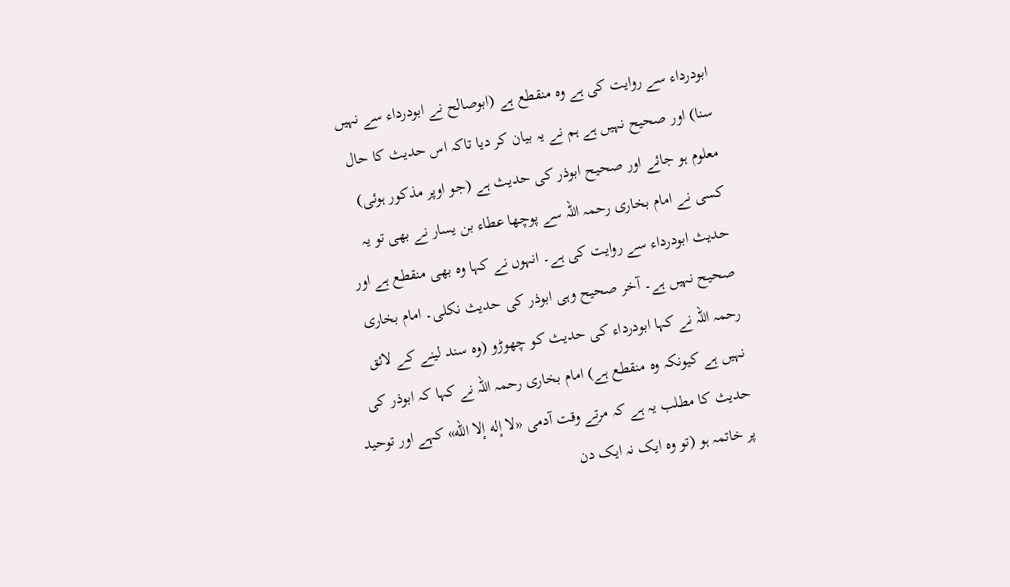ابودرداء سے روایت کی ہے وہ منقطع ہے (ابوصالح نے ابودرداء سے نہیں سنا) اور صحیح نہیں ہے ہم نے یہ بیان کر دیا تاکہ اس حدیث کا حال معلوم ہو جائے اور صحیح ابوذر کی حدیث ہے (جو اوپر مذکور ہوئی) کسی نے امام بخاری رحمہ اللہ سے پوچھا عطاء بن یسار نے بھی تو یہ حدیث ابودرداء سے روایت کی ہے۔ انہوں نے کہا وہ بھی منقطع ہے اور صحیح نہیں ہے۔ آخر صحیح وہی ابوذر کی حدیث نکلی۔ امام بخاری رحمہ اللہ نے کہا ابودرداء کی حدیث کو چھوڑو (وہ سند لینے کے لائق نہیں ہے کیونکہ وہ منقطع ہے) امام بخاری رحمہ اللہ نے کہا کہ ابوذر کی حدیث کا مطلب یہ ہے کہ مرتے وقت آدمی «لا إله إلا الله» کہے اور توحید پر خاتمہ ہو (تو وہ ایک نہ ایک دن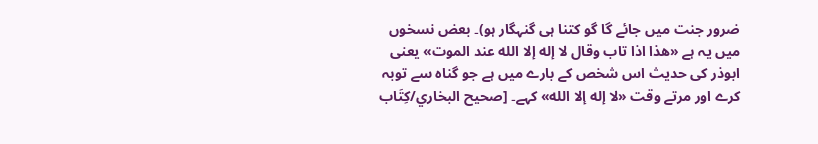ضرور جنت میں جائے گا گو کتنا ہی گنہگار ہو)۔ بعض نسخوں میں یہ ہے «هذا اذا تاب وقال لا إله إلا الله عند الموت» یعنی ابوذر کی حدیث اس شخص کے بارے میں ہے جو گناہ سے توبہ کرے اور مرتے وقت «لا إله إلا الله» کہے۔ [صحيح البخاري/كِتَاب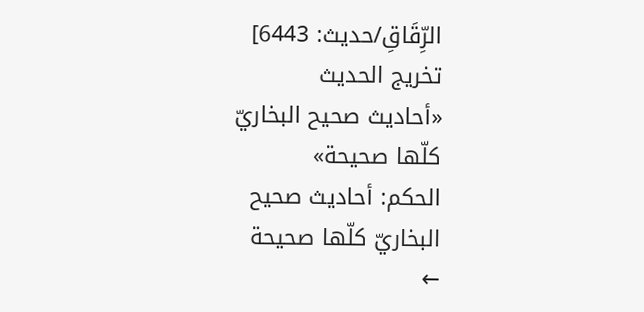الرِّقَاقِ/حدیث: 6443]
تخریج الحدیث
«أحاديث صحيح البخاريّ كلّها صحيحة»
الحكم: أحاديث صحيح البخاريّ كلّها صحيحة
←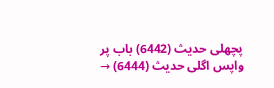پچھلی حدیث (6442) باب پر واپس اگلی حدیث (6444) →